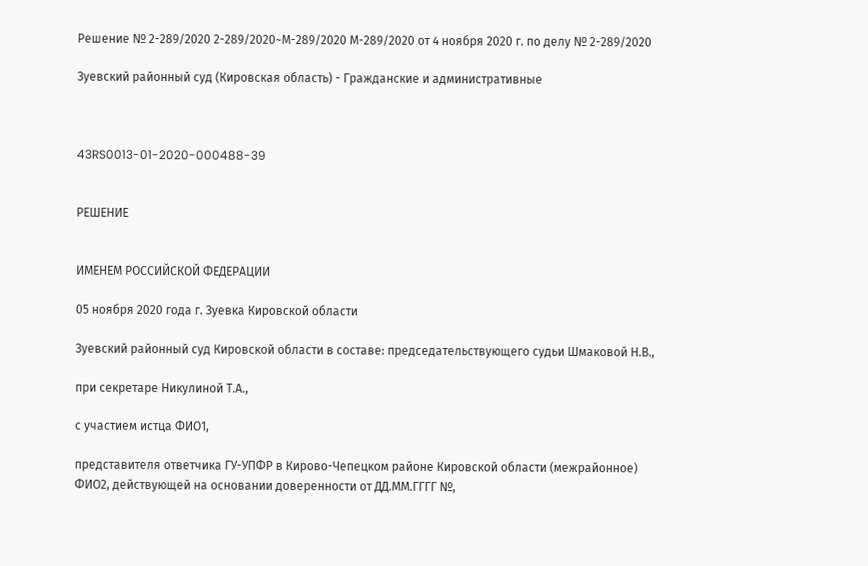Решение № 2-289/2020 2-289/2020~М-289/2020 М-289/2020 от 4 ноября 2020 г. по делу № 2-289/2020

Зуевский районный суд (Кировская область) - Гражданские и административные



43RS0013-01-2020-000488-39


РЕШЕНИЕ


ИМЕНЕМ РОССИЙСКОЙ ФЕДЕРАЦИИ

05 ноября 2020 года г. Зуевка Кировской области

Зуевский районный суд Кировской области в составе: председательствующего судьи Шмаковой Н.В.,

при секретаре Никулиной Т.А.,

с участием истца ФИО1,

представителя ответчика ГУ-УПФР в Кирово-Чепецком районе Кировской области (межрайонное) ФИО2, действующей на основании доверенности от ДД.ММ.ГГГГ №,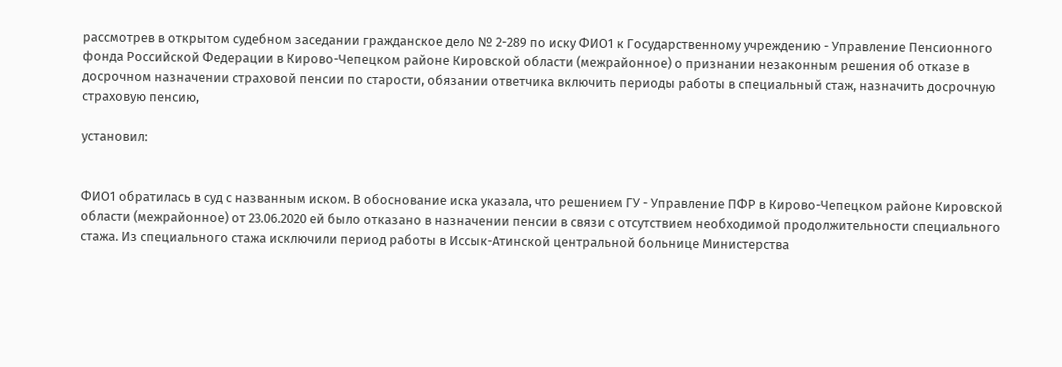рассмотрев в открытом судебном заседании гражданское дело № 2-289 по иску ФИО1 к Государственному учреждению - Управление Пенсионного фонда Российской Федерации в Кирово-Чепецком районе Кировской области (межрайонное) о признании незаконным решения об отказе в досрочном назначении страховой пенсии по старости, обязании ответчика включить периоды работы в специальный стаж, назначить досрочную страховую пенсию,

установил:


ФИО1 обратилась в суд с названным иском. В обоснование иска указала, что решением ГУ - Управление ПФР в Кирово-Чепецком районе Кировской области (межрайонное) от 23.06.2020 ей было отказано в назначении пенсии в связи с отсутствием необходимой продолжительности специального стажа. Из специального стажа исключили период работы в Иссык-Атинской центральной больнице Министерства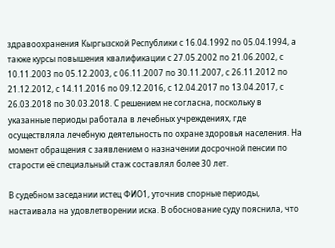здравоохранения Кыргызской Республики с 16.04.1992 по 05.04.1994, а также курсы повышения квалификации с 27.05.2002 по 21.06.2002, с 10.11.2003 по 05.12.2003, с 06.11.2007 по 30.11.2007, с 26.11.2012 по 21.12.2012, с 14.11.2016 по 09.12.2016, с 12.04.2017 по 13.04.2017, с 26.03.2018 по 30.03.2018. С решением не согласна, поскольку в указанные периоды работала в лечебных учреждениях, где осуществляла лечебную деятельность по охране здоровья населения. На момент обращения с заявлением о назначении досрочной пенсии по старости её специальный стаж составлял более 30 лет.

В судебном заседании истец ФИО1, уточнив спорные периоды, настаивала на удовлетворении иска. В обоснование суду пояснила, что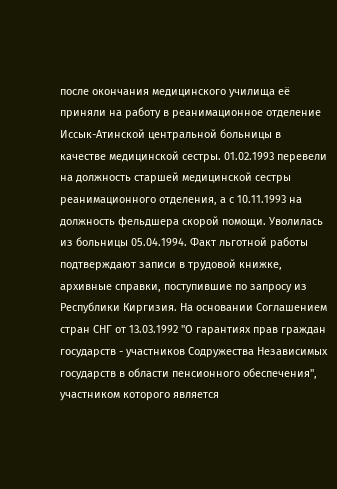после окончания медицинского училища её приняли на работу в реанимационное отделение Иссык-Атинской центральной больницы в качестве медицинской сестры. 01.02.1993 перевели на должность старшей медицинской сестры реанимационного отделения, а с 10.11.1993 на должность фельдшера скорой помощи. Уволилась из больницы 05.04.1994. Факт льготной работы подтверждают записи в трудовой книжке, архивные справки, поступившие по запросу из Республики Киргизия. На основании Соглашением стран СНГ от 13.03.1992 "О гарантиях прав граждан государств - участников Содружества Независимых государств в области пенсионного обеспечения", участником которого является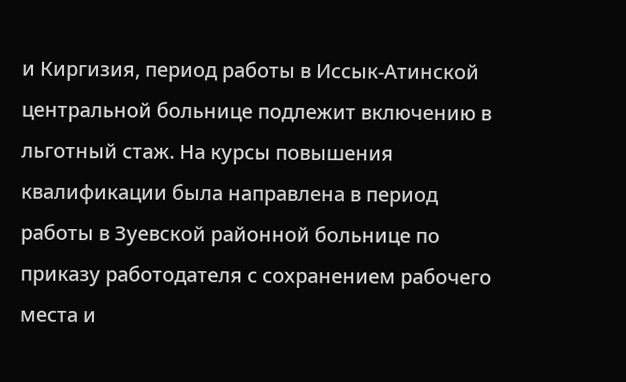и Киргизия, период работы в Иссык-Атинской центральной больнице подлежит включению в льготный стаж. На курсы повышения квалификации была направлена в период работы в Зуевской районной больнице по приказу работодателя с сохранением рабочего места и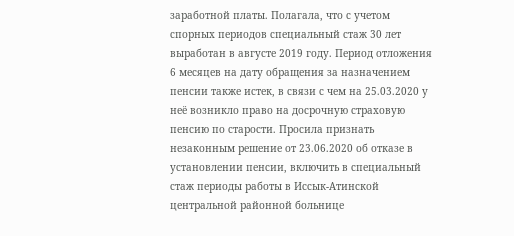заработной платы. Полагала, что с учетом спорных периодов специальный стаж 30 лет выработан в августе 2019 году. Период отложения 6 месяцев на дату обращения за назначением пенсии также истек, в связи с чем на 25.03.2020 у неё возникло право на досрочную страховую пенсию по старости. Просила признать незаконным решение от 23.06.2020 об отказе в установлении пенсии, включить в специальный стаж периоды работы в Иссык-Атинской центральной районной больнице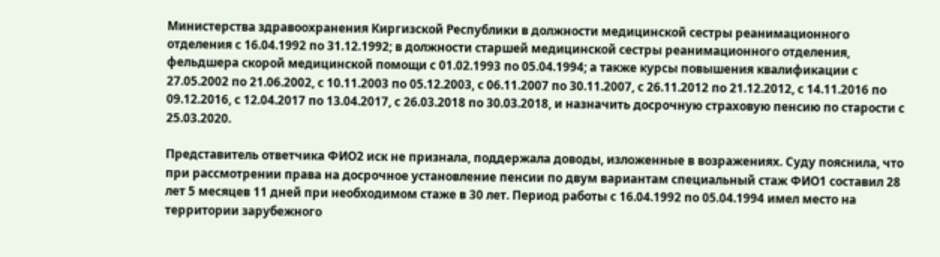Министерства здравоохранения Киргизской Республики в должности медицинской сестры реанимационного отделения с 16.04.1992 по 31.12.1992; в должности старшей медицинской сестры реанимационного отделения, фельдшера скорой медицинской помощи с 01.02.1993 по 05.04.1994; а также курсы повышения квалификации с 27.05.2002 по 21.06.2002, с 10.11.2003 по 05.12.2003, с 06.11.2007 по 30.11.2007, с 26.11.2012 по 21.12.2012, с 14.11.2016 по 09.12.2016, с 12.04.2017 по 13.04.2017, с 26.03.2018 по 30.03.2018, и назначить досрочную страховую пенсию по старости с 25.03.2020.

Представитель ответчика ФИО2 иск не признала, поддержала доводы, изложенные в возражениях. Суду пояснила, что при рассмотрении права на досрочное установление пенсии по двум вариантам специальный стаж ФИО1 составил 28 лет 5 месяцев 11 дней при необходимом стаже в 30 лет. Период работы с 16.04.1992 по 05.04.1994 имел место на территории зарубежного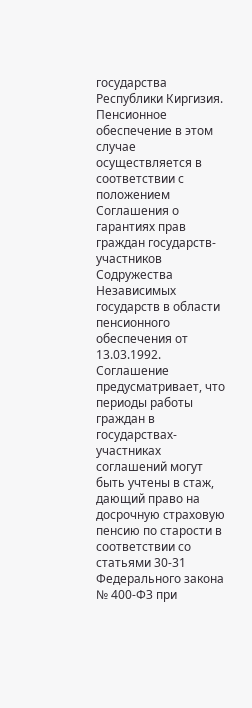государства Республики Киргизия. Пенсионное обеспечение в этом случае осуществляется в соответствии с положением Соглашения о гарантиях прав граждан государств-участников Содружества Независимых государств в области пенсионного обеспечения от 13.03.1992. Соглашение предусматривает, что периоды работы граждан в государствах-участниках соглашений могут быть учтены в стаж, дающий право на досрочную страховую пенсию по старости в соответствии со статьями 30-31 Федерального закона № 400-ФЗ при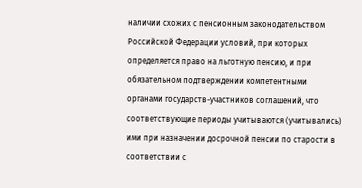наличии схожих с пенсионным законодательством Российской Федерации условий, при которых определяется право на льготную пенсию, и при обязательном подтверждении компетентными органами государств-участников соглашений, что соответствующие периоды учитываются (учитывались) ими при назначении досрочной пенсии по старости в соответствии с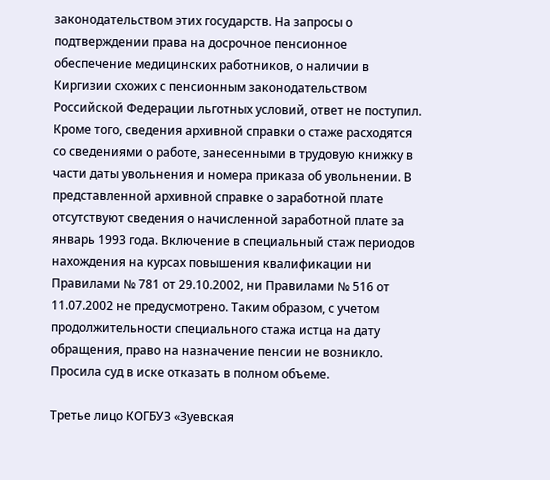законодательством этих государств. На запросы о подтверждении права на досрочное пенсионное обеспечение медицинских работников, о наличии в Киргизии схожих с пенсионным законодательством Российской Федерации льготных условий, ответ не поступил. Кроме того, сведения архивной справки о стаже расходятся со сведениями о работе, занесенными в трудовую книжку в части даты увольнения и номера приказа об увольнении. В представленной архивной справке о заработной плате отсутствуют сведения о начисленной заработной плате за январь 1993 года. Включение в специальный стаж периодов нахождения на курсах повышения квалификации ни Правилами № 781 от 29.10.2002, ни Правилами № 516 от 11.07.2002 не предусмотрено. Таким образом, с учетом продолжительности специального стажа истца на дату обращения, право на назначение пенсии не возникло. Просила суд в иске отказать в полном объеме.

Третье лицо КОГБУЗ «Зуевская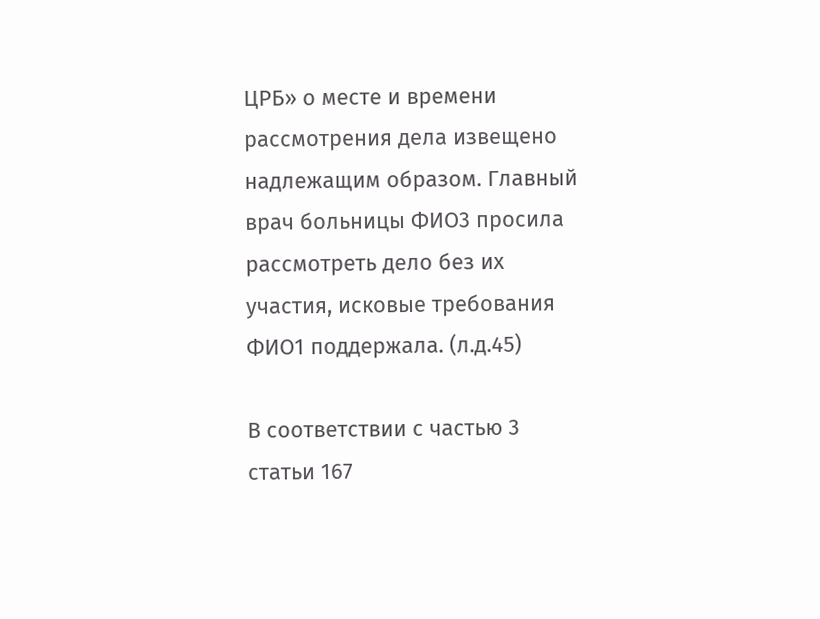ЦРБ» о месте и времени рассмотрения дела извещено надлежащим образом. Главный врач больницы ФИО3 просила рассмотреть дело без их участия, исковые требования ФИО1 поддержала. (л.д.45)

В соответствии с частью 3 статьи 167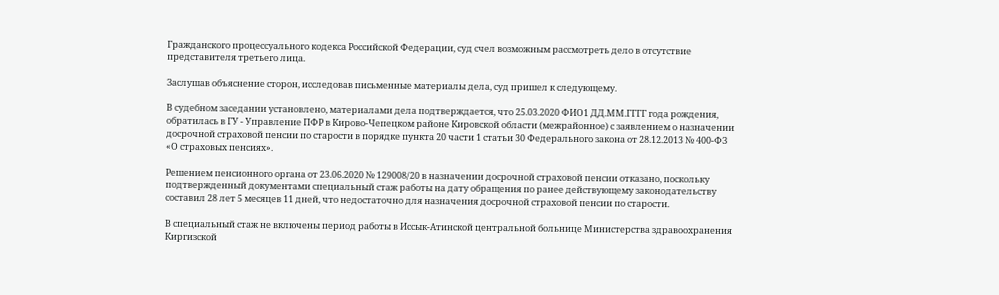Гражданского процессуального кодекса Российской Федерации, суд счел возможным рассмотреть дело в отсутствие представителя третьего лица.

Заслушав объяснение сторон, исследовав письменные материалы дела, суд пришел к следующему.

В судебном заседании установлено, материалами дела подтверждается, что 25.03.2020 ФИО1 ДД.ММ.ГГГГ года рождения, обратилась в ГУ - Управление ПФР в Кирово-Чепецком районе Кировской области (межрайонное) с заявлением о назначении досрочной страховой пенсии по старости в порядке пункта 20 части 1 статьи 30 Федерального закона от 28.12.2013 № 400-ФЗ «О страховых пенсиях».

Решением пенсионного органа от 23.06.2020 № 129008/20 в назначении досрочной страховой пенсии отказано, поскольку подтвержденный документами специальный стаж работы на дату обращения по ранее действующему законодательству составил 28 лет 5 месяцев 11 дней, что недостаточно для назначения досрочной страховой пенсии по старости.

В специальный стаж не включены период работы в Иссык-Атинской центральной больнице Министерства здравоохранения Киргизской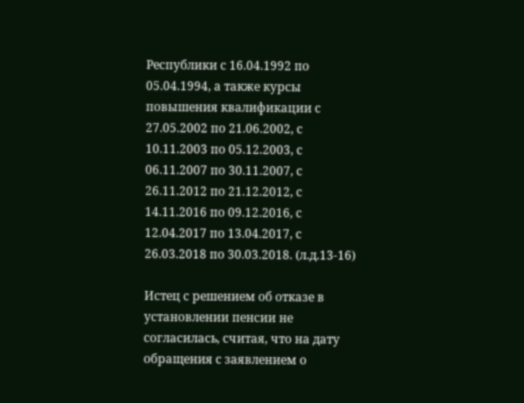Республики с 16.04.1992 по 05.04.1994, а также курсы повышения квалификации с 27.05.2002 по 21.06.2002, с 10.11.2003 по 05.12.2003, с 06.11.2007 по 30.11.2007, с 26.11.2012 по 21.12.2012, с 14.11.2016 по 09.12.2016, с 12.04.2017 по 13.04.2017, с 26.03.2018 по 30.03.2018. (л.д.13-16)

Истец с решением об отказе в установлении пенсии не согласилась, считая, что на дату обращения с заявлением о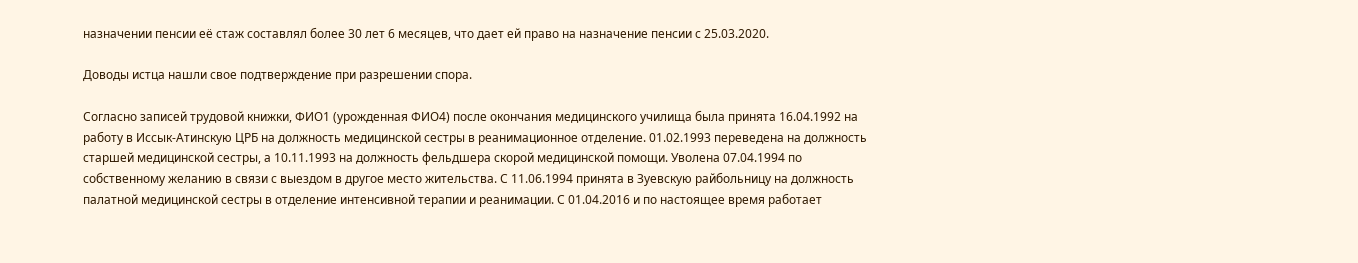назначении пенсии её стаж составлял более 30 лет 6 месяцев, что дает ей право на назначение пенсии с 25.03.2020.

Доводы истца нашли свое подтверждение при разрешении спора.

Согласно записей трудовой книжки, ФИО1 (урожденная ФИО4) после окончания медицинского училища была принята 16.04.1992 на работу в Иссык-Атинскую ЦРБ на должность медицинской сестры в реанимационное отделение. 01.02.1993 переведена на должность старшей медицинской сестры, а 10.11.1993 на должность фельдшера скорой медицинской помощи. Уволена 07.04.1994 по собственному желанию в связи с выездом в другое место жительства. С 11.06.1994 принята в Зуевскую райбольницу на должность палатной медицинской сестры в отделение интенсивной терапии и реанимации. С 01.04.2016 и по настоящее время работает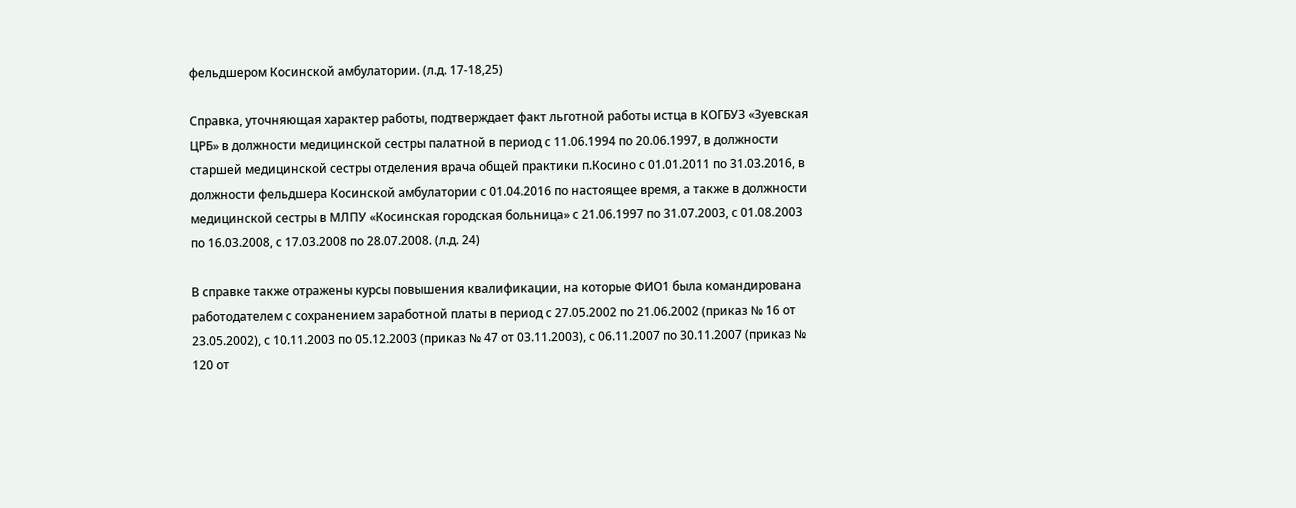фельдшером Косинской амбулатории. (л.д. 17-18,25)

Справка, уточняющая характер работы, подтверждает факт льготной работы истца в КОГБУЗ «Зуевская ЦРБ» в должности медицинской сестры палатной в период с 11.06.1994 по 20.06.1997, в должности старшей медицинской сестры отделения врача общей практики п.Косино с 01.01.2011 по 31.03.2016, в должности фельдшера Косинской амбулатории с 01.04.2016 по настоящее время, а также в должности медицинской сестры в МЛПУ «Косинская городская больница» с 21.06.1997 по 31.07.2003, с 01.08.2003 по 16.03.2008, с 17.03.2008 по 28.07.2008. (л.д. 24)

В справке также отражены курсы повышения квалификации, на которые ФИО1 была командирована работодателем с сохранением заработной платы в период с 27.05.2002 по 21.06.2002 (приказ № 16 от 23.05.2002), с 10.11.2003 по 05.12.2003 (приказ № 47 от 03.11.2003), с 06.11.2007 по 30.11.2007 (приказ № 120 от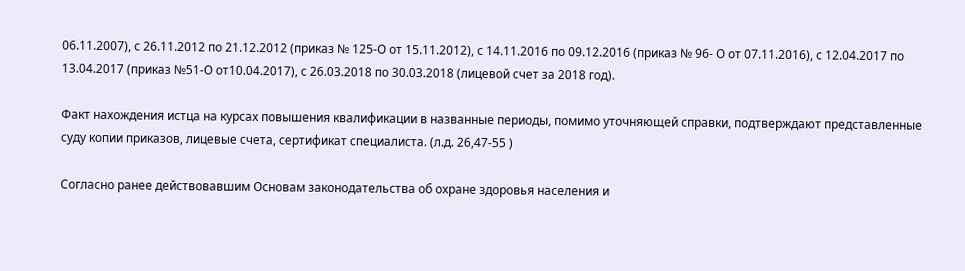06.11.2007), с 26.11.2012 по 21.12.2012 (приказ № 125-О от 15.11.2012), с 14.11.2016 по 09.12.2016 (приказ № 96- О от 07.11.2016), с 12.04.2017 по 13.04.2017 (приказ №51-О от10.04.2017), с 26.03.2018 по 30.03.2018 (лицевой счет за 2018 год).

Факт нахождения истца на курсах повышения квалификации в названные периоды, помимо уточняющей справки, подтверждают представленные суду копии приказов, лицевые счета, сертификат специалиста. (л.д. 26,47-55 )

Согласно ранее действовавшим Основам законодательства об охране здоровья населения и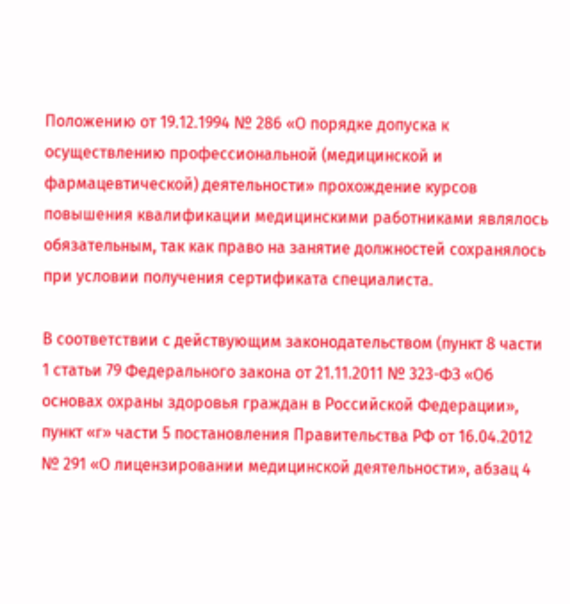Положению от 19.12.1994 № 286 «О порядке допуска к осуществлению профессиональной (медицинской и фармацевтической) деятельности» прохождение курсов повышения квалификации медицинскими работниками являлось обязательным, так как право на занятие должностей сохранялось при условии получения сертификата специалиста.

В соответствии с действующим законодательством (пункт 8 части 1 статьи 79 Федерального закона от 21.11.2011 № 323-ФЗ «Об основах охраны здоровья граждан в Российской Федерации», пункт «г» части 5 постановления Правительства РФ от 16.04.2012 № 291 «О лицензировании медицинской деятельности», абзац 4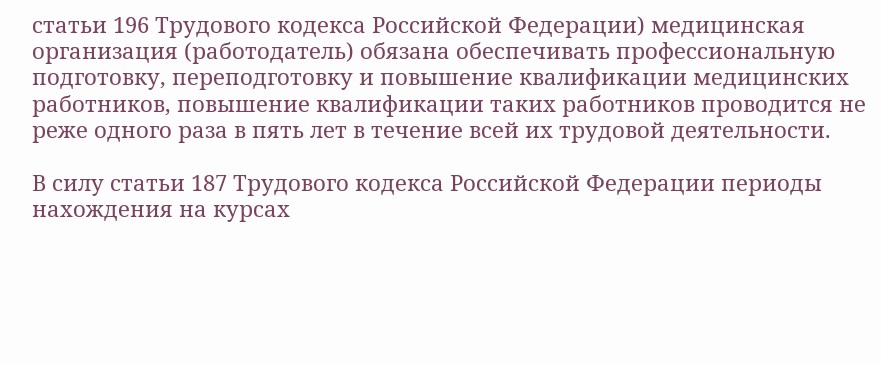статьи 196 Трудового кодекса Российской Федерации) медицинская организация (работодатель) обязана обеспечивать профессиональную подготовку, переподготовку и повышение квалификации медицинских работников, повышение квалификации таких работников проводится не реже одного раза в пять лет в течение всей их трудовой деятельности.

В силу статьи 187 Трудового кодекса Российской Федерации периоды нахождения на курсах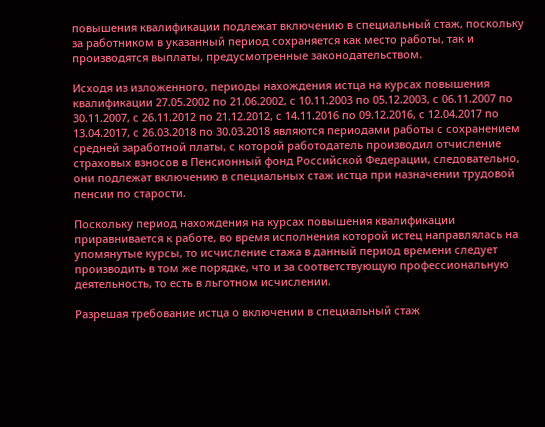повышения квалификации подлежат включению в специальный стаж, поскольку за работником в указанный период сохраняется как место работы, так и производятся выплаты, предусмотренные законодательством.

Исходя из изложенного, периоды нахождения истца на курсах повышения квалификации 27.05.2002 по 21.06.2002, с 10.11.2003 по 05.12.2003, с 06.11.2007 по 30.11.2007, с 26.11.2012 по 21.12.2012, с 14.11.2016 по 09.12.2016, с 12.04.2017 по 13.04.2017, с 26.03.2018 по 30.03.2018 являются периодами работы с сохранением средней заработной платы, с которой работодатель производил отчисление страховых взносов в Пенсионный фонд Российской Федерации, следовательно, они подлежат включению в специальных стаж истца при назначении трудовой пенсии по старости.

Поскольку период нахождения на курсах повышения квалификации приравнивается к работе, во время исполнения которой истец направлялась на упомянутые курсы, то исчисление стажа в данный период времени следует производить в том же порядке, что и за соответствующую профессиональную деятельность, то есть в льготном исчислении.

Разрешая требование истца о включении в специальный стаж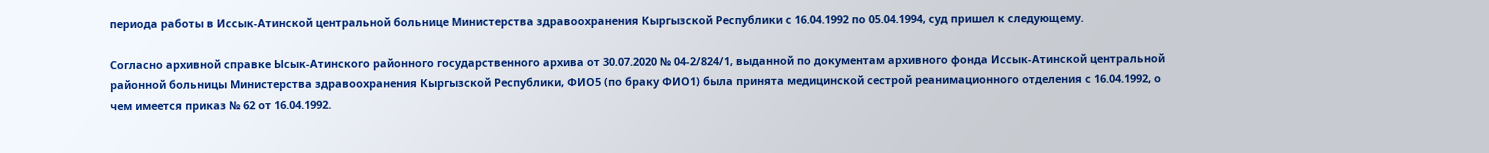периода работы в Иссык-Атинской центральной больнице Министерства здравоохранения Кыргызской Республики с 16.04.1992 по 05.04.1994, суд пришел к следующему.

Согласно архивной справке Ысык-Атинского районного государственного архива от 30.07.2020 № 04-2/824/1, выданной по документам архивного фонда Иссык-Атинской центральной районной больницы Министерства здравоохранения Кыргызской Республики, ФИО5 (по браку ФИО1) была принята медицинской сестрой реанимационного отделения с 16.04.1992, о чем имеется приказ № 62 от 16.04.1992.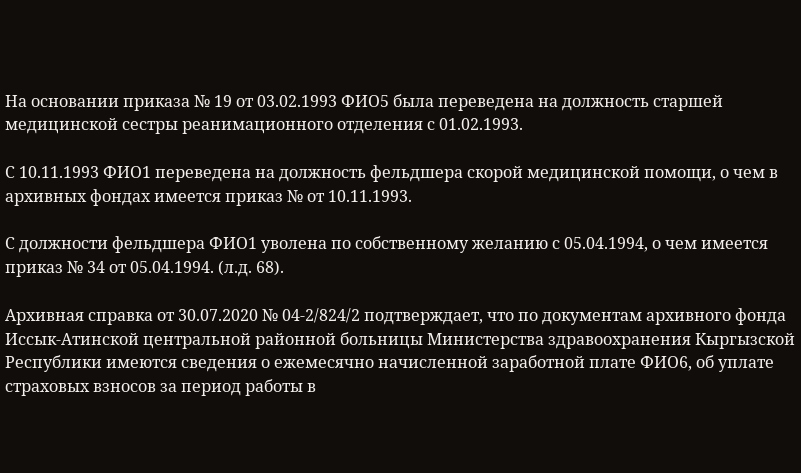На основании приказа № 19 от 03.02.1993 ФИО5 была переведена на должность старшей медицинской сестры реанимационного отделения с 01.02.1993.

С 10.11.1993 ФИО1 переведена на должность фельдшера скорой медицинской помощи, о чем в архивных фондах имеется приказ № от 10.11.1993.

С должности фельдшера ФИО1 уволена по собственному желанию с 05.04.1994, о чем имеется приказ № 34 от 05.04.1994. (л.д. 68).

Архивная справка от 30.07.2020 № 04-2/824/2 подтверждает, что по документам архивного фонда Иссык-Атинской центральной районной больницы Министерства здравоохранения Кыргызской Республики имеются сведения о ежемесячно начисленной заработной плате ФИО6, об уплате страховых взносов за период работы в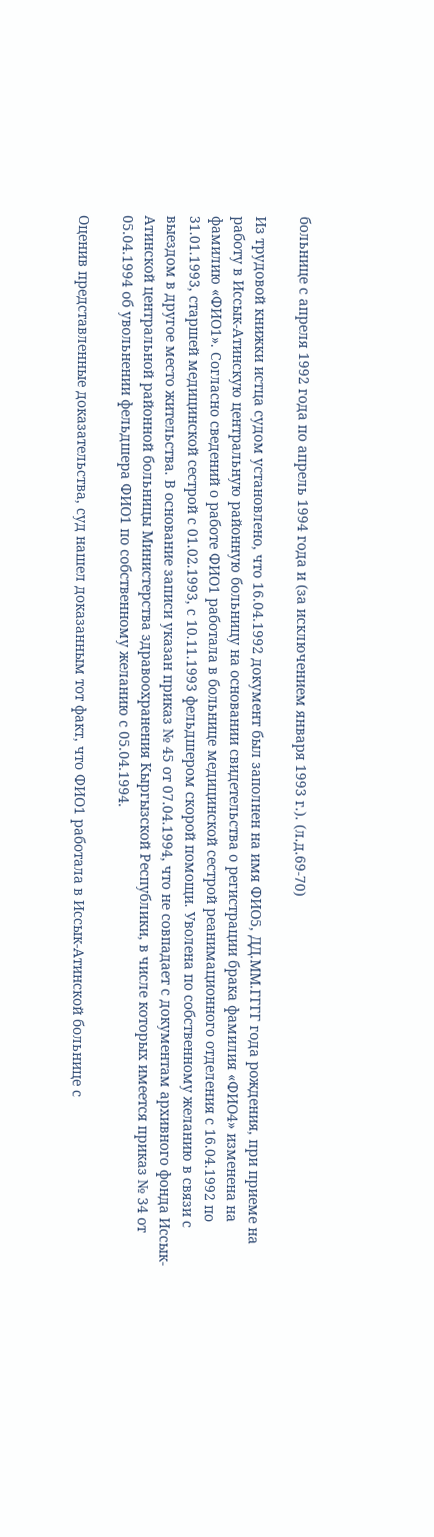больнице с апреля 1992 года по апрель 1994 года и (за исключением января 1993 г.). (л.д.69-70)

Из трудовой книжки истца судом установлено, что 16.04.1992 документ был заполнен на имя ФИО5, ДД.ММ.ГГГГ года рождения, при приеме на работу в Иссык-Атинскую центральную районную больницу на основании свидетельства о регистрации брака фамилия «ФИО4» изменена на фамилию «ФИО1». Согласно сведений о работе ФИО1 работала в больнице медицинской сестрой реанимационного отделения с 16.04.1992 по 31.01.1993, старшей медицинской сестрой с 01.02.1993, с 10.11.1993 фельдшером скорой помощи. Уволена по собственному желанию в связи с выездом в другое место жительства. В основание записи указан приказ № 45 от 07.04.1994, что не совпадает с документам архивного фонда Иссык-Атинской центральной районной больницы Министерства здравоохранения Кыргызской Республики, в числе которых имеется приказ № 34 от 05.04.1994 об увольнении фельдшера ФИО1 по собственному желанию с 05.04.1994.

Оценив представленные доказательства, суд нашел доказанным тот факт, что ФИО1 работала в Иссык-Атинской больнице с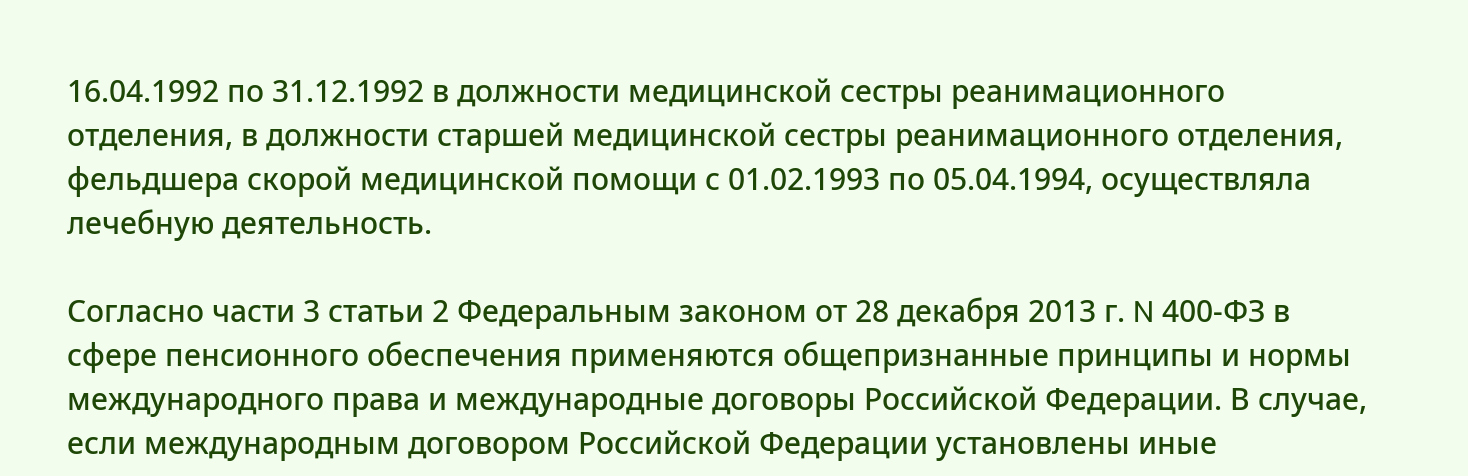16.04.1992 по 31.12.1992 в должности медицинской сестры реанимационного отделения, в должности старшей медицинской сестры реанимационного отделения, фельдшера скорой медицинской помощи с 01.02.1993 по 05.04.1994, осуществляла лечебную деятельность.

Согласно части 3 статьи 2 Федеральным законом от 28 декабря 2013 г. N 400-ФЗ в сфере пенсионного обеспечения применяются общепризнанные принципы и нормы международного права и международные договоры Российской Федерации. В случае, если международным договором Российской Федерации установлены иные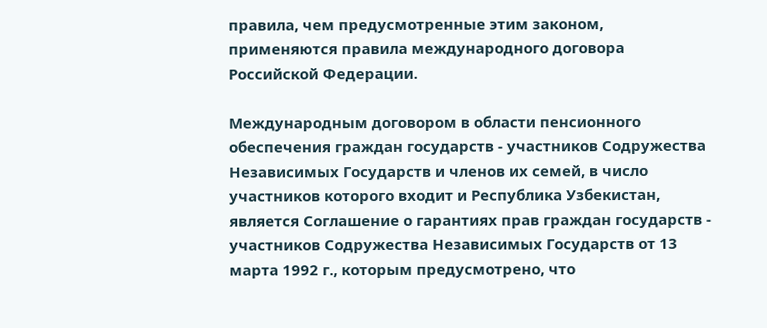правила, чем предусмотренные этим законом, применяются правила международного договора Российской Федерации.

Международным договором в области пенсионного обеспечения граждан государств - участников Содружества Независимых Государств и членов их семей, в число участников которого входит и Республика Узбекистан, является Соглашение о гарантиях прав граждан государств - участников Содружества Независимых Государств от 13 марта 1992 г., которым предусмотрено, что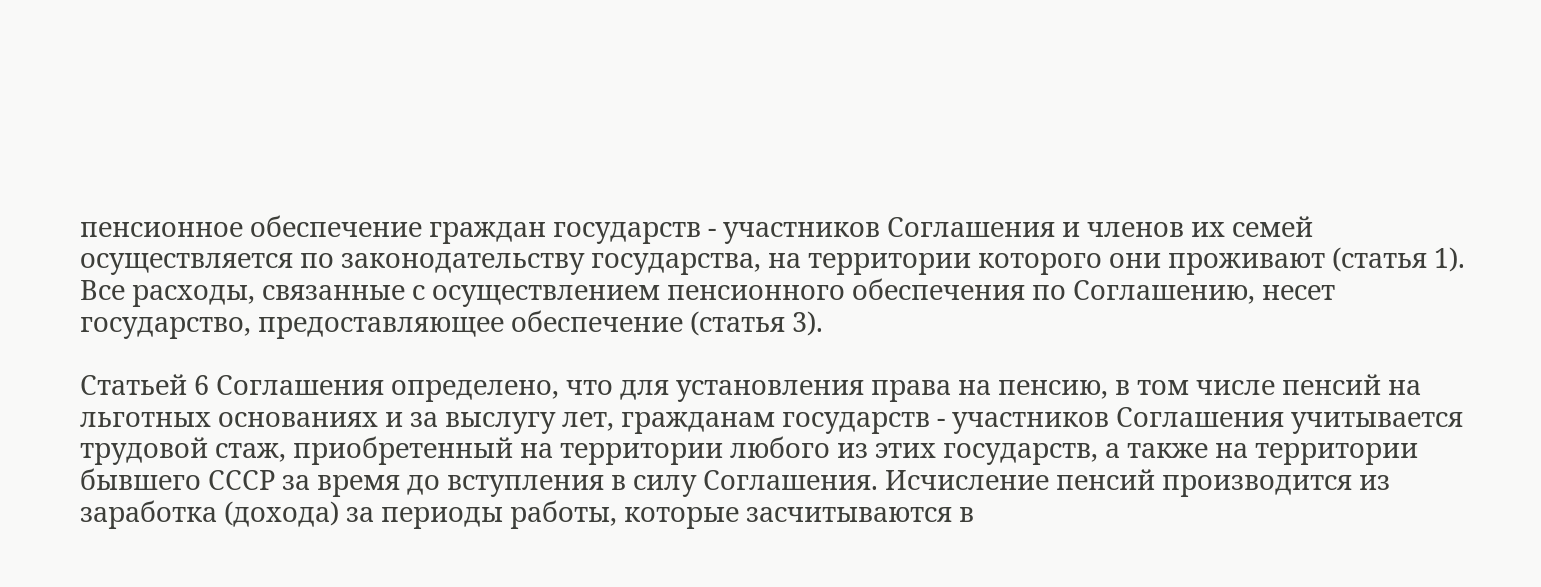пенсионное обеспечение граждан государств - участников Соглашения и членов их семей осуществляется по законодательству государства, на территории которого они проживают (статья 1). Все расходы, связанные с осуществлением пенсионного обеспечения по Соглашению, несет государство, предоставляющее обеспечение (статья 3).

Статьей 6 Соглашения определено, что для установления права на пенсию, в том числе пенсий на льготных основаниях и за выслугу лет, гражданам государств - участников Соглашения учитывается трудовой стаж, приобретенный на территории любого из этих государств, а также на территории бывшего СССР за время до вступления в силу Соглашения. Исчисление пенсий производится из заработка (дохода) за периоды работы, которые засчитываются в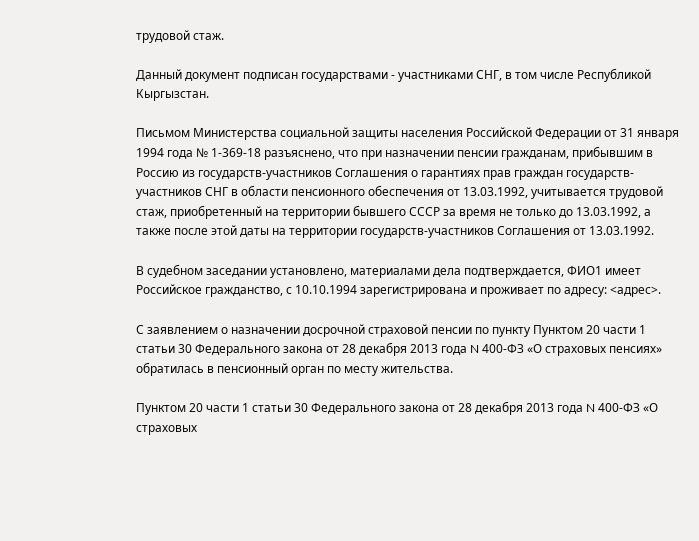трудовой стаж.

Данный документ подписан государствами - участниками СНГ, в том числе Республикой Кыргызстан.

Письмом Министерства социальной защиты населения Российской Федерации от 31 января 1994 года № 1-369-18 разъяснено, что при назначении пенсии гражданам, прибывшим в Россию из государств-участников Соглашения о гарантиях прав граждан государств-участников СНГ в области пенсионного обеспечения от 13.03.1992, учитывается трудовой стаж, приобретенный на территории бывшего СССР за время не только до 13.03.1992, а также после этой даты на территории государств-участников Соглашения от 13.03.1992.

В судебном заседании установлено, материалами дела подтверждается, ФИО1 имеет Российское гражданство, с 10.10.1994 зарегистрирована и проживает по адресу: <адрес>.

С заявлением о назначении досрочной страховой пенсии по пункту Пунктом 20 части 1 статьи 30 Федерального закона от 28 декабря 2013 года N 400-ФЗ «О страховых пенсиях» обратилась в пенсионный орган по месту жительства.

Пунктом 20 части 1 статьи 30 Федерального закона от 28 декабря 2013 года N 400-ФЗ «О страховых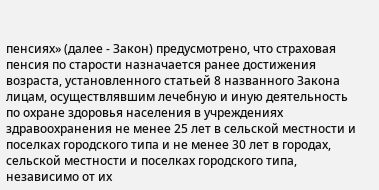пенсиях» (далее - Закон) предусмотрено, что страховая пенсия по старости назначается ранее достижения возраста, установленного статьей 8 названного Закона лицам, осуществлявшим лечебную и иную деятельность по охране здоровья населения в учреждениях здравоохранения не менее 25 лет в сельской местности и поселках городского типа и не менее 30 лет в городах, сельской местности и поселках городского типа, независимо от их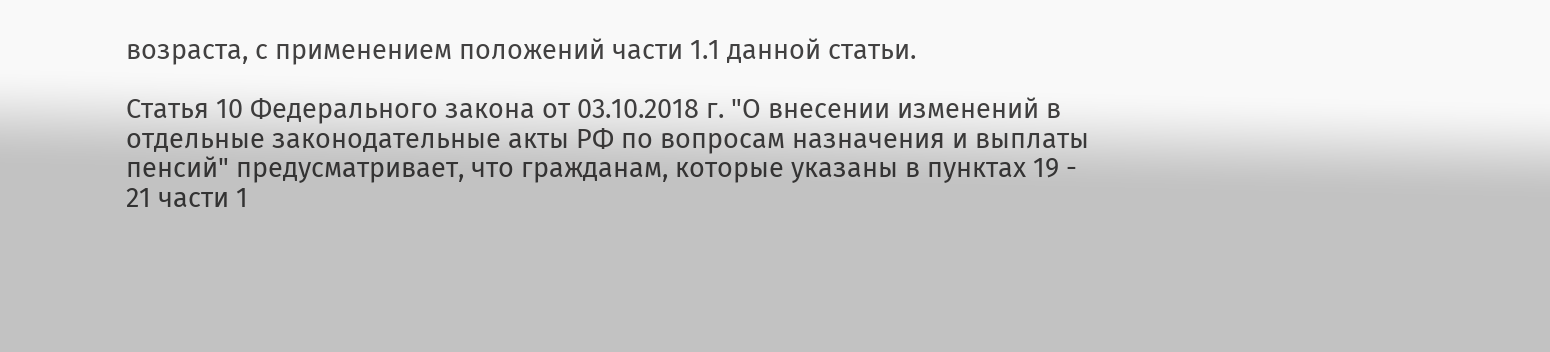возраста, с применением положений части 1.1 данной статьи.

Статья 10 Федерального закона от 03.10.2018 г. "О внесении изменений в отдельные законодательные акты РФ по вопросам назначения и выплаты пенсий" предусматривает, что гражданам, которые указаны в пунктах 19 - 21 части 1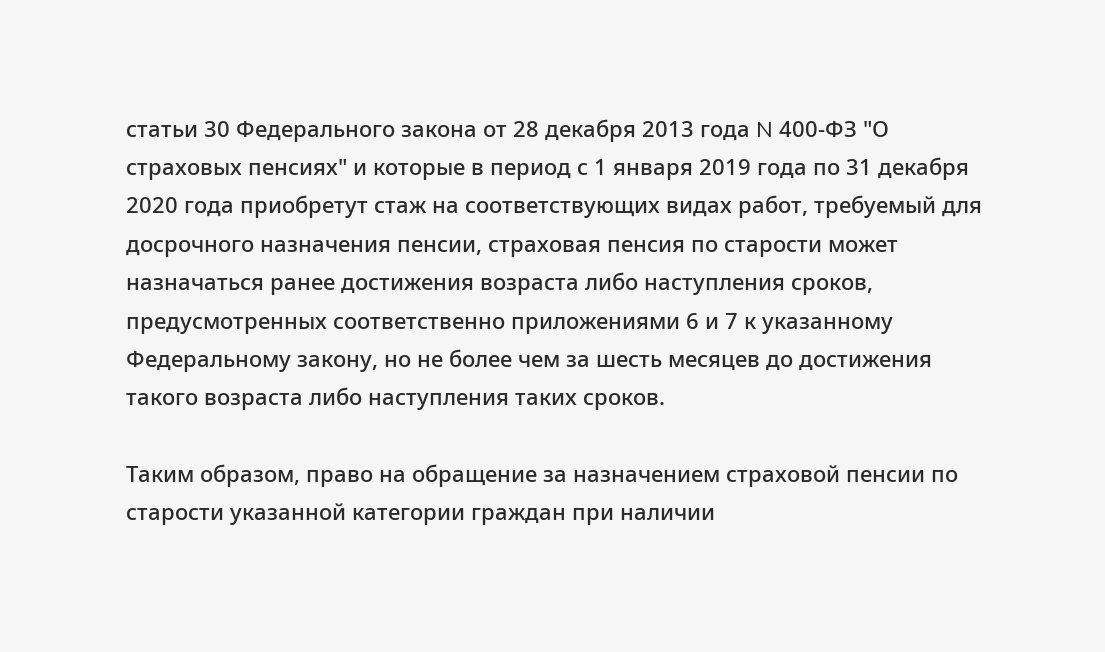статьи 30 Федерального закона от 28 декабря 2013 года N 400-ФЗ "О страховых пенсиях" и которые в период с 1 января 2019 года по 31 декабря 2020 года приобретут стаж на соответствующих видах работ, требуемый для досрочного назначения пенсии, страховая пенсия по старости может назначаться ранее достижения возраста либо наступления сроков, предусмотренных соответственно приложениями 6 и 7 к указанному Федеральному закону, но не более чем за шесть месяцев до достижения такого возраста либо наступления таких сроков.

Таким образом, право на обращение за назначением страховой пенсии по старости указанной категории граждан при наличии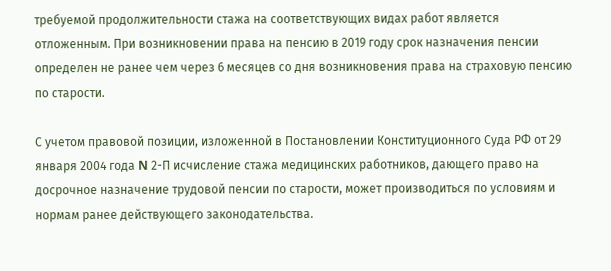требуемой продолжительности стажа на соответствующих видах работ является отложенным. При возникновении права на пенсию в 2019 году срок назначения пенсии определен не ранее чем через 6 месяцев со дня возникновения права на страховую пенсию по старости.

С учетом правовой позиции, изложенной в Постановлении Конституционного Суда РФ от 29 января 2004 года N 2-П исчисление стажа медицинских работников, дающего право на досрочное назначение трудовой пенсии по старости, может производиться по условиям и нормам ранее действующего законодательства.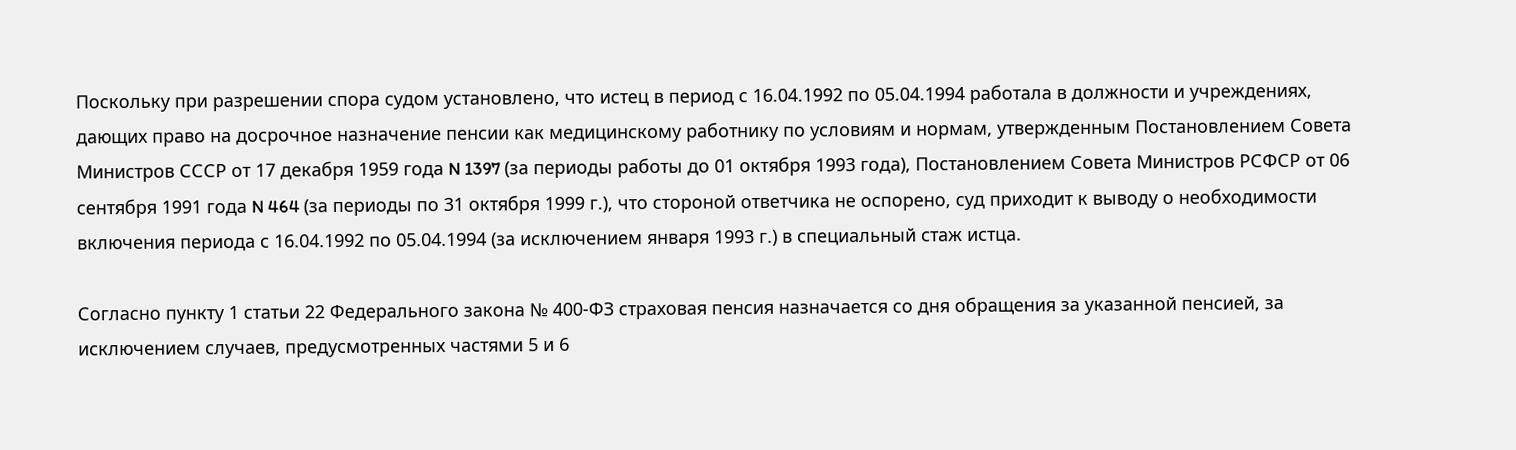Поскольку при разрешении спора судом установлено, что истец в период с 16.04.1992 по 05.04.1994 работала в должности и учреждениях, дающих право на досрочное назначение пенсии как медицинскому работнику по условиям и нормам, утвержденным Постановлением Совета Министров СССР от 17 декабря 1959 года N 1397 (за периоды работы до 01 октября 1993 года), Постановлением Совета Министров РСФСР от 06 сентября 1991 года N 464 (за периоды по 31 октября 1999 г.), что стороной ответчика не оспорено, суд приходит к выводу о необходимости включения периода с 16.04.1992 по 05.04.1994 (за исключением января 1993 г.) в специальный стаж истца.

Согласно пункту 1 статьи 22 Федерального закона № 400-ФЗ страховая пенсия назначается со дня обращения за указанной пенсией, за исключением случаев, предусмотренных частями 5 и 6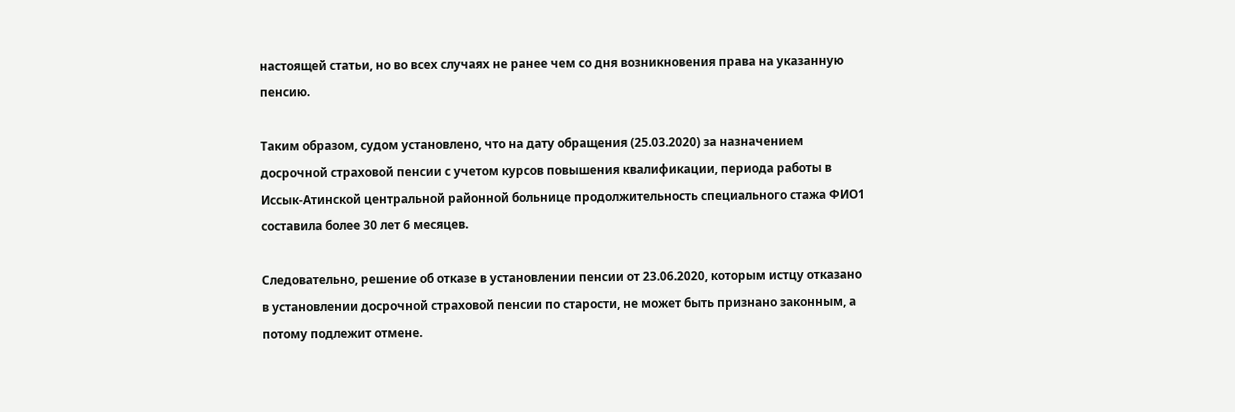настоящей статьи, но во всех случаях не ранее чем со дня возникновения права на указанную пенсию.

Таким образом, судом установлено, что на дату обращения (25.03.2020) за назначением досрочной страховой пенсии с учетом курсов повышения квалификации, периода работы в Иссык-Атинской центральной районной больнице продолжительность специального стажа ФИО1 составила более 30 лет 6 месяцев.

Следовательно, решение об отказе в установлении пенсии от 23.06.2020, которым истцу отказано в установлении досрочной страховой пенсии по старости, не может быть признано законным, а потому подлежит отмене.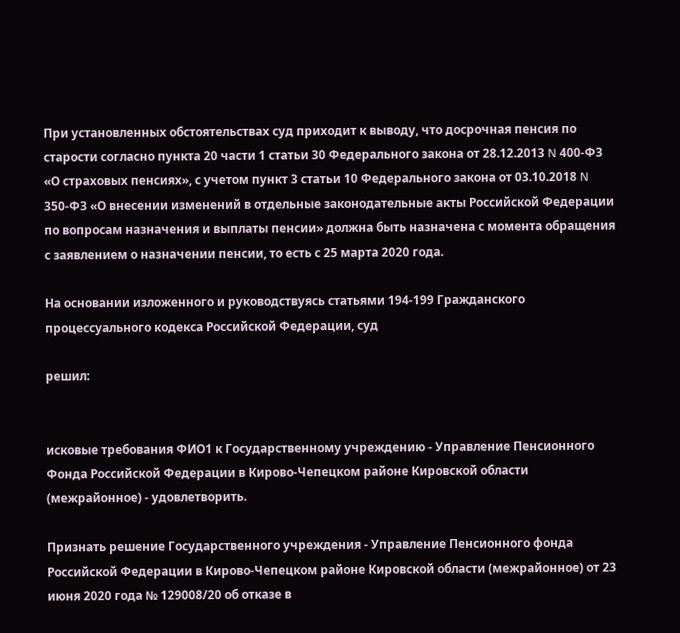При установленных обстоятельствах суд приходит к выводу, что досрочная пенсия по старости согласно пункта 20 части 1 статьи 30 Федерального закона от 28.12.2013 N 400-ФЗ «О страховых пенсиях», с учетом пункт 3 статьи 10 Федерального закона от 03.10.2018 N 350-ФЗ «О внесении изменений в отдельные законодательные акты Российской Федерации по вопросам назначения и выплаты пенсии» должна быть назначена с момента обращения с заявлением о назначении пенсии, то есть с 25 марта 2020 года.

На основании изложенного и руководствуясь статьями 194-199 Гражданского процессуального кодекса Российской Федерации, суд

решил:


исковые требования ФИО1 к Государственному учреждению - Управление Пенсионного Фонда Российской Федерации в Кирово-Чепецком районе Кировской области (межрайонное) - удовлетворить.

Признать решение Государственного учреждения - Управление Пенсионного фонда Российской Федерации в Кирово-Чепецком районе Кировской области (межрайонное) от 23 июня 2020 года № 129008/20 об отказе в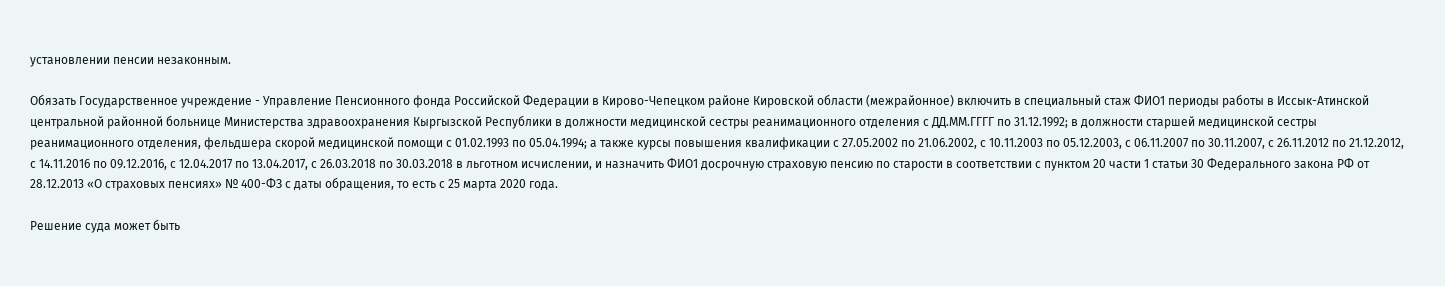установлении пенсии незаконным.

Обязать Государственное учреждение - Управление Пенсионного фонда Российской Федерации в Кирово-Чепецком районе Кировской области (межрайонное) включить в специальный стаж ФИО1 периоды работы в Иссык-Атинской центральной районной больнице Министерства здравоохранения Кыргызской Республики в должности медицинской сестры реанимационного отделения с ДД.ММ.ГГГГ по 31.12.1992; в должности старшей медицинской сестры реанимационного отделения, фельдшера скорой медицинской помощи с 01.02.1993 по 05.04.1994; а также курсы повышения квалификации с 27.05.2002 по 21.06.2002, с 10.11.2003 по 05.12.2003, с 06.11.2007 по 30.11.2007, с 26.11.2012 по 21.12.2012, с 14.11.2016 по 09.12.2016, с 12.04.2017 по 13.04.2017, с 26.03.2018 по 30.03.2018 в льготном исчислении, и назначить ФИО1 досрочную страховую пенсию по старости в соответствии с пунктом 20 части 1 статьи 30 Федерального закона РФ от 28.12.2013 «О страховых пенсиях» № 400-ФЗ с даты обращения, то есть с 25 марта 2020 года.

Решение суда может быть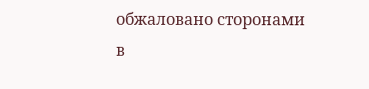обжаловано сторонами в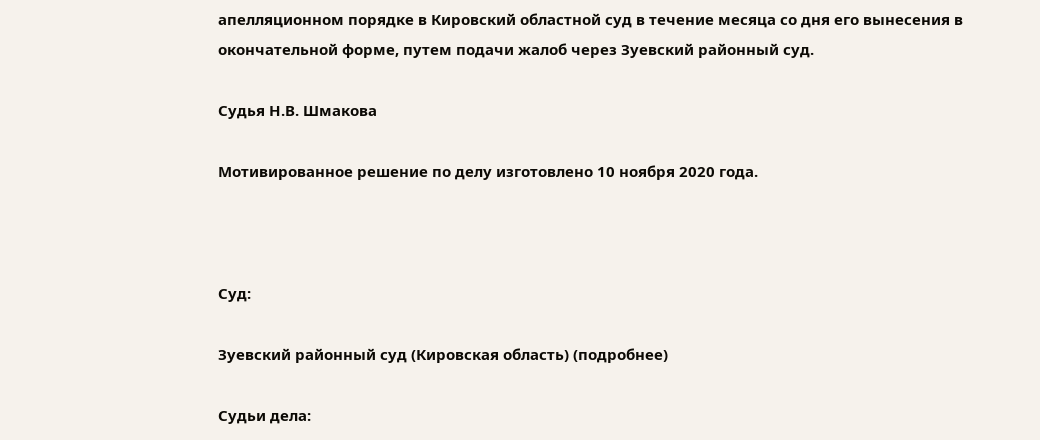апелляционном порядке в Кировский областной суд в течение месяца со дня его вынесения в окончательной форме, путем подачи жалоб через Зуевский районный суд.

Судья Н.В. Шмакова

Мотивированное решение по делу изготовлено 10 ноября 2020 года.



Суд:

Зуевский районный суд (Кировская область) (подробнее)

Судьи дела: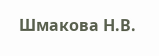Шмакова Н.В.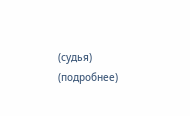(судья) (подробнее)